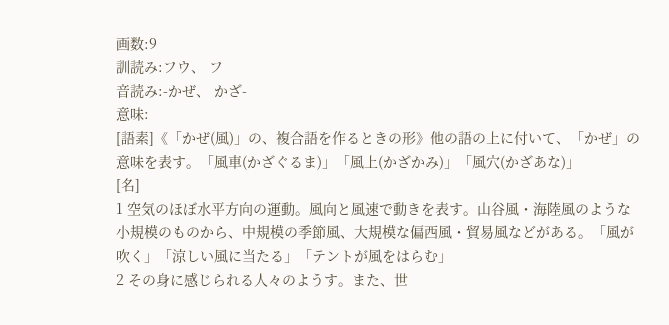画数:9
訓読み:フウ、 フ
音読み:-かぜ、 かざ-
意味:
[語素]《「かぜ(風)」の、複合語を作るときの形》他の語の上に付いて、「かぜ」の意味を表す。「風車(かざぐるま)」「風上(かざかみ)」「風穴(かざあな)」
[名]
1 空気のほぼ水平方向の運動。風向と風速で動きを表す。山谷風・海陸風のような小規模のものから、中規模の季節風、大規模な偏西風・貿易風などがある。「風が吹く」「涼しい風に当たる」「テントが風をはらむ」
2 その身に感じられる人々のようす。また、世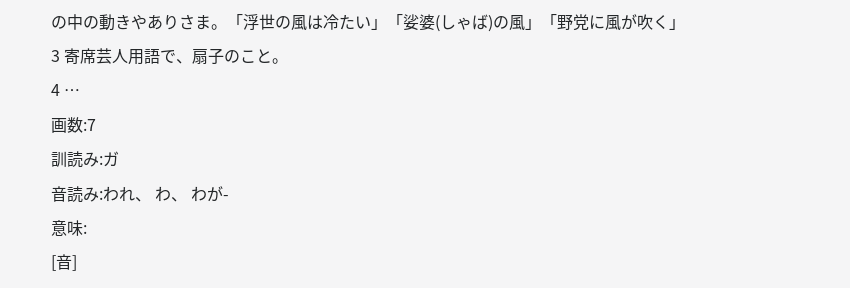の中の動きやありさま。「浮世の風は冷たい」「娑婆(しゃば)の風」「野党に風が吹く」
3 寄席芸人用語で、扇子のこと。
4 …
画数:7
訓読み:ガ
音読み:われ、 わ、 わが-
意味:
[音]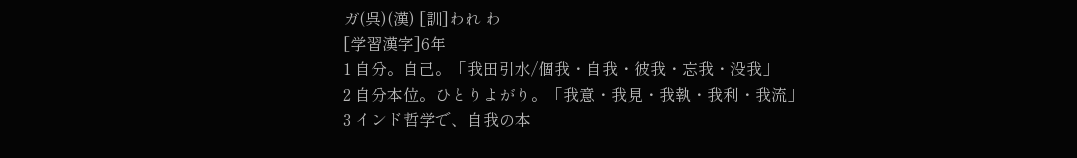ガ(呉)(漢) [訓]われ わ
[学習漢字]6年
1 自分。自己。「我田引水/個我・自我・彼我・忘我・没我」
2 自分本位。ひとりよがり。「我意・我見・我執・我利・我流」
3 インド哲学で、自我の本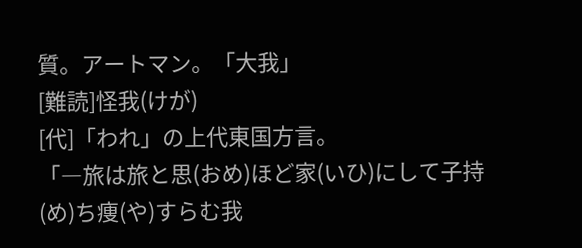質。アートマン。「大我」
[難読]怪我(けが)
[代]「われ」の上代東国方言。
「―旅は旅と思(おめ)ほど家(いひ)にして子持(め)ち痩(や)すらむ我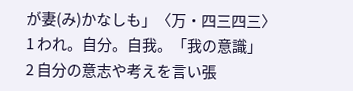が妻(み)かなしも」〈万・四三四三〉
1 われ。自分。自我。「我の意識」
2 自分の意志や考えを言い張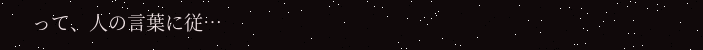って、人の言葉に従…